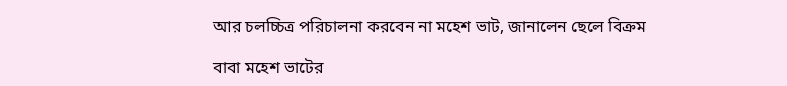আর চলচ্চিত্র পরিচালনা করবেন না মহেশ ভাট, জানালেন ছেলে বিক্রম

বাবা মহেশ ভাটের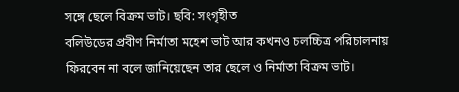সঙ্গে ছেলে বিক্রম ভাট। ছবি: সংগৃহীত
বলিউডের প্রবীণ নির্মাতা মহেশ ভাট আর কখনও চলচ্চিত্র পরিচালনায় ফিরবেন না বলে জানিয়েছেন তার ছেলে ও নির্মাতা বিক্রম ভাট।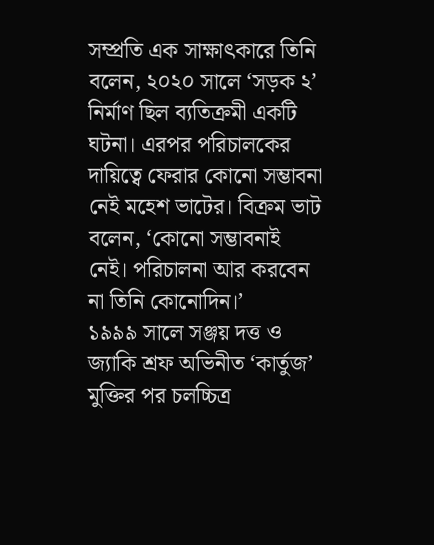সম্প্রতি এক সাক্ষাৎকারে তিনি বলেন, ২০২০ সালে ‘সড়ক ২’ নির্মাণ ছিল ব্যতিক্রমী একটি ঘটনা। এরপর পরিচালকের দায়িত্বে ফেরার কোনো সম্ভাবনা নেই মহেশ ভাটের। বিক্রম ভাট বলেন, ‘কোনো সম্ভাবনাই নেই। পরিচালনা আর করবেন না তিনি কোনোদিন।’
১৯৯৯ সালে সঞ্জয় দত্ত ও জ্যাকি শ্রফ অভিনীত ‘কার্তুজ’ মুক্তির পর চলচ্চিত্র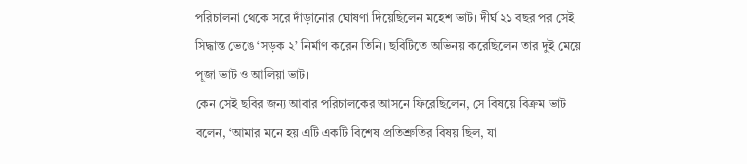পরিচালনা থেকে সরে দাঁড়ানোর ঘোষণা দিয়েছিলেন মহেশ ভাট। দীর্ঘ ২১ বছর পর সেই সিদ্ধান্ত ভেঙে ‘সড়ক ২’ নির্মাণ করেন তিনি। ছবিটিতে অভিনয় করেছিলেন তার দুই মেয়ে পূজা ভাট ও আলিয়া ভাট।
কেন সেই ছবির জন্য আবার পরিচালকের আসনে ফিরেছিলেন, সে বিষয়ে বিক্রম ভাট বলেন, ‘আমার মনে হয় এটি একটি বিশেষ প্রতিশ্রুতির বিষয় ছিল, যা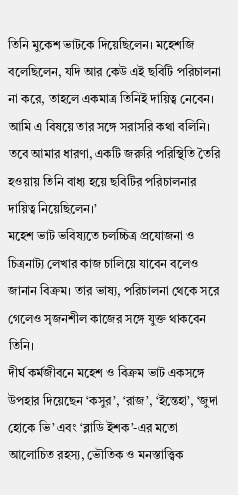তিনি মুকেশ ভাটকে দিয়েছিলেন। মহেশজি বলেছিলেন, যদি আর কেউ এই ছবিটি পরিচালনা না করে, তাহলে একমাত্র তিনিই দায়িত্ব নেবেন। আমি এ বিষয়ে তার সঙ্গে সরাসরি কথা বলিনি। তবে আমার ধারণা, একটি জরুরি পরিস্থিতি তৈরি হওয়ায় তিনি বাধ্য হয়ে ছবিটির পরিচালনার দায়িত্ব নিয়েছিলেন।’
মহেশ ভাট ভবিষ্যতে চলচ্চিত্র প্রযোজনা ও চিত্রনাট্য লেখার কাজ চালিয়ে যাবেন বলেও জানান বিক্রম। তার ভাষ্য, পরিচালনা থেকে সরে গেলেও সৃজনশীল কাজের সঙ্গে যুক্ত থাকবেন তিনি।
দীর্ঘ কর্মজীবনে মহেশ ও বিক্রম ভাট একসঙ্গে উপহার দিয়েছেন ‘কসুর’, ‘রাজ’, ‘ইন্তেহা’, ‘জুদা হোকে ভি’ এবং ‘ব্লাডি ইশক’-এর মতো আলোচিত রহস্য, ভৌতিক ও মনস্তাত্ত্বিক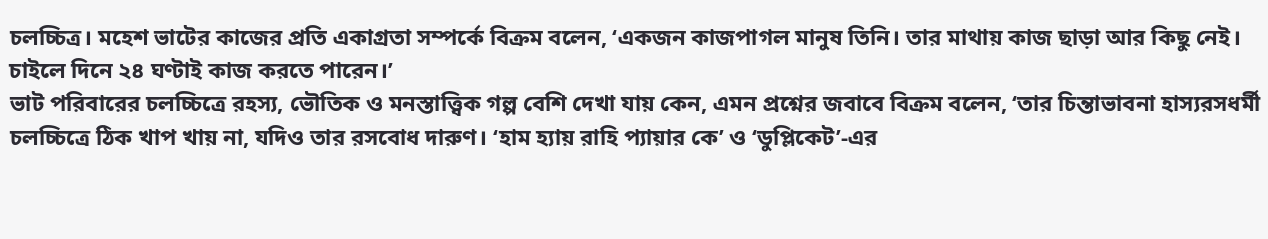চলচ্চিত্র। মহেশ ভাটের কাজের প্রতি একাগ্রতা সম্পর্কে বিক্রম বলেন, ‘একজন কাজপাগল মানুষ তিনি। তার মাথায় কাজ ছাড়া আর কিছু নেই। চাইলে দিনে ২৪ ঘণ্টাই কাজ করতে পারেন।’
ভাট পরিবারের চলচ্চিত্রে রহস্য, ভৌতিক ও মনস্তাত্ত্বিক গল্প বেশি দেখা যায় কেন, এমন প্রশ্নের জবাবে বিক্রম বলেন, ‘তার চিন্তাভাবনা হাস্যরসধর্মী চলচ্চিত্রে ঠিক খাপ খায় না, যদিও তার রসবোধ দারুণ। ‘হাম হ্যায় রাহি প্যায়ার কে’ ও ‘ডুপ্লিকেট’-এর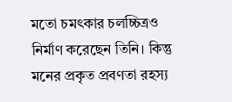মতো চমৎকার চলচ্চিত্রও নির্মাণ করেছেন তিনি। কিন্তু মনের প্রকৃত প্রবণতা রহস্য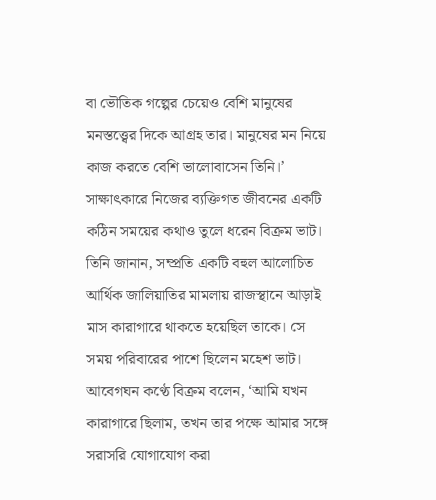বা ভৌতিক গল্পের চেয়েও বেশি মানুষের মনস্তত্ত্বের দিকে আগ্রহ তার। মানুষের মন নিয়ে কাজ করতে বেশি ভালোবাসেন তিনি।’
সাক্ষাৎকারে নিজের ব্যক্তিগত জীবনের একটি কঠিন সময়ের কথাও তুলে ধরেন বিক্রম ভাট। তিনি জানান, সম্প্রতি একটি বহুল আলোচিত আর্থিক জালিয়াতির মামলায় রাজস্থানে আড়াই মাস কারাগারে থাকতে হয়েছিল তাকে। সে সময় পরিবারের পাশে ছিলেন মহেশ ভাট।
আবেগঘন কণ্ঠে বিক্রম বলেন, ‘আমি যখন কারাগারে ছিলাম, তখন তার পক্ষে আমার সঙ্গে সরাসরি যোগাযোগ করা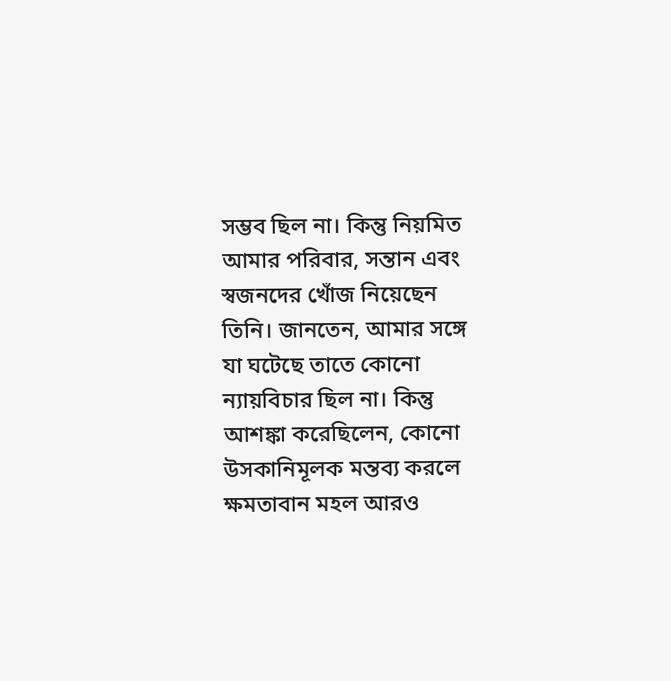সম্ভব ছিল না। কিন্তু নিয়মিত আমার পরিবার, সন্তান এবং স্বজনদের খোঁজ নিয়েছেন তিনি। জানতেন, আমার সঙ্গে যা ঘটেছে তাতে কোনো ন্যায়বিচার ছিল না। কিন্তু আশঙ্কা করেছিলেন, কোনো উসকানিমূলক মন্তব্য করলে ক্ষমতাবান মহল আরও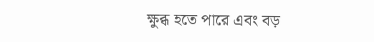ক্ষুব্ধ হতে পারে এবং বড়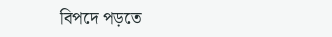বিপদে পড়তে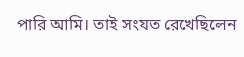পারি আমি। তাই সংযত রেখেছিলেন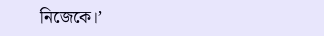নিজেকে।’